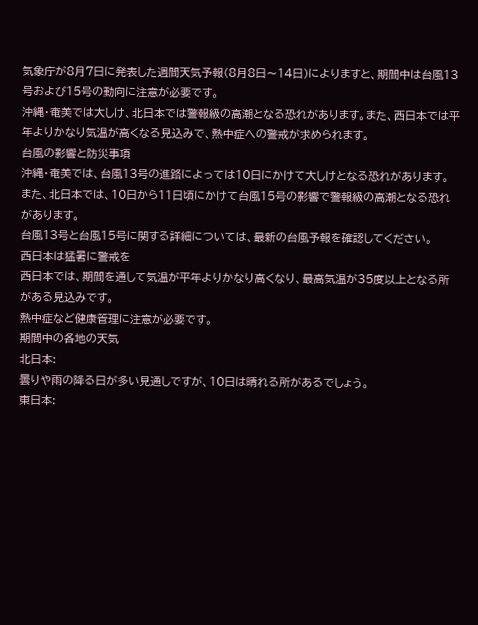気象庁が8月7日に発表した週間天気予報(8月8日〜14日)によりますと、期間中は台風13号および15号の動向に注意が必要です。
沖縄・奄美では大しけ、北日本では警報級の高潮となる恐れがあります。また、西日本では平年よりかなり気温が高くなる見込みで、熱中症への警戒が求められます。
台風の影響と防災事項
沖縄・奄美では、台風13号の進路によっては10日にかけて大しけとなる恐れがあります。
また、北日本では、10日から11日頃にかけて台風15号の影響で警報級の高潮となる恐れがあります。
台風13号と台風15号に関する詳細については、最新の台風予報を確認してください。
西日本は猛暑に警戒を
西日本では、期間を通して気温が平年よりかなり高くなり、最高気温が35度以上となる所がある見込みです。
熱中症など健康管理に注意が必要です。
期間中の各地の天気
北日本:
曇りや雨の降る日が多い見通しですが、10日は晴れる所があるでしょう。
東日本: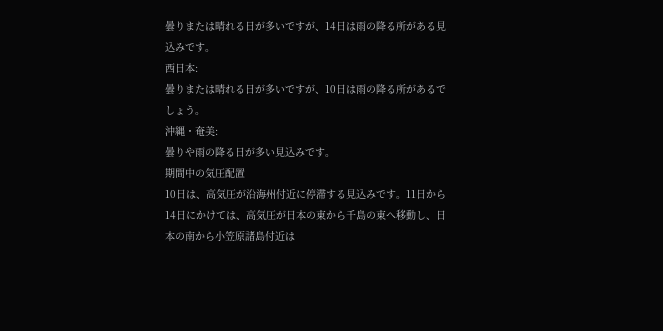曇りまたは晴れる日が多いですが、14日は雨の降る所がある見込みです。
西日本:
曇りまたは晴れる日が多いですが、10日は雨の降る所があるでしょう。
沖縄・奄美:
曇りや雨の降る日が多い見込みです。
期間中の気圧配置
10日は、高気圧が沿海州付近に停滞する見込みです。11日から14日にかけては、高気圧が日本の東から千島の東へ移動し、日本の南から小笠原諸島付近は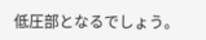低圧部となるでしょう。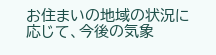お住まいの地域の状況に応じて、今後の気象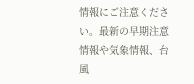情報にご注意ください。最新の早期注意情報や気象情報、台風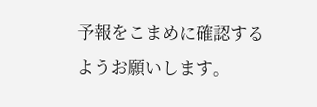予報をこまめに確認するようお願いします。